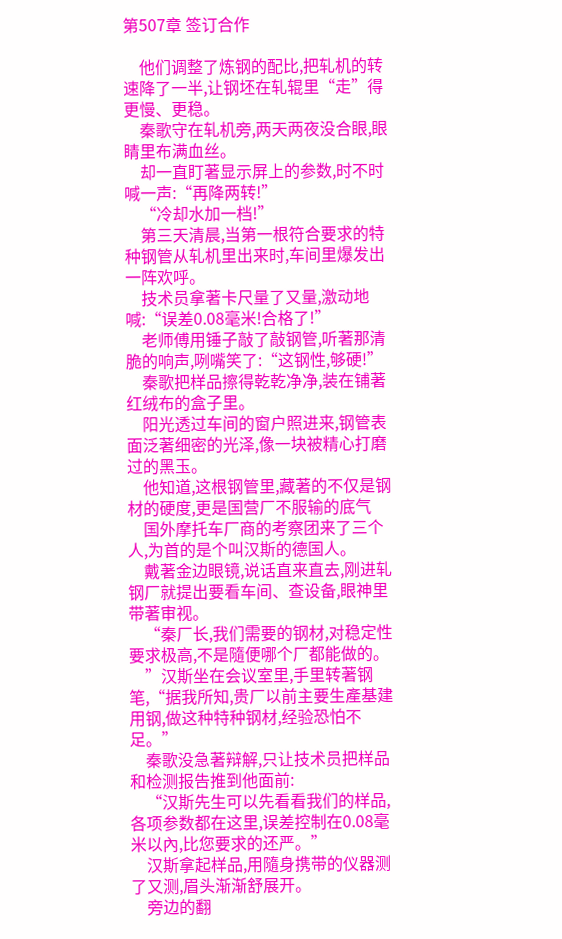第507章 签订合作

    他们调整了炼钢的配比,把轧机的转速降了一半,让钢坯在轧辊里“走”得更慢、更稳。
    秦歌守在轧机旁,两天两夜没合眼,眼睛里布满血丝。
    却一直盯著显示屏上的参数,时不时喊一声:“再降两转!”
    “冷却水加一档!”
    第三天清晨,当第一根符合要求的特种钢管从轧机里出来时,车间里爆发出一阵欢呼。
    技术员拿著卡尺量了又量,激动地喊:“误差0.08毫米!合格了!”
    老师傅用锤子敲了敲钢管,听著那清脆的响声,咧嘴笑了:“这钢性,够硬!”
    秦歌把样品擦得乾乾净净,装在铺著红绒布的盒子里。
    阳光透过车间的窗户照进来,钢管表面泛著细密的光泽,像一块被精心打磨过的黑玉。
    他知道,这根钢管里,藏著的不仅是钢材的硬度,更是国营厂不服输的底气
    国外摩托车厂商的考察团来了三个人,为首的是个叫汉斯的德国人。
    戴著金边眼镜,说话直来直去,刚进轧钢厂就提出要看车间、查设备,眼神里带著审视。
    “秦厂长,我们需要的钢材,对稳定性要求极高,不是隨便哪个厂都能做的。
    ”汉斯坐在会议室里,手里转著钢笔,“据我所知,贵厂以前主要生產基建用钢,做这种特种钢材,经验恐怕不足。”
    秦歌没急著辩解,只让技术员把样品和检测报告推到他面前:
    “汉斯先生可以先看看我们的样品,各项参数都在这里,误差控制在0.08毫米以內,比您要求的还严。”
    汉斯拿起样品,用隨身携带的仪器测了又测,眉头渐渐舒展开。
    旁边的翻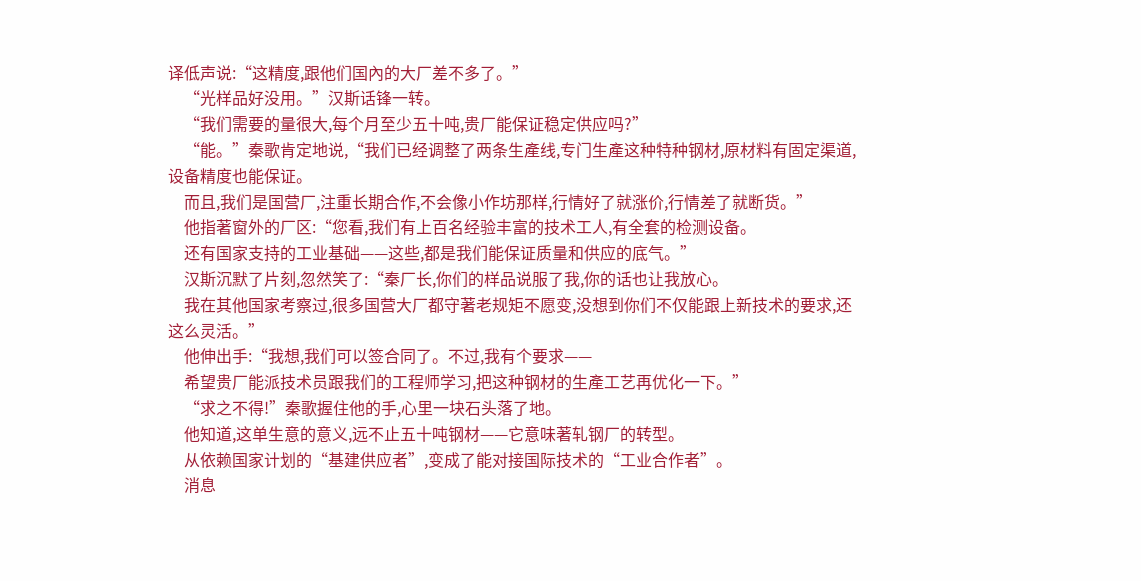译低声说:“这精度,跟他们国內的大厂差不多了。”
    “光样品好没用。”汉斯话锋一转。
    “我们需要的量很大,每个月至少五十吨,贵厂能保证稳定供应吗?”
    “能。”秦歌肯定地说,“我们已经调整了两条生產线,专门生產这种特种钢材,原材料有固定渠道,设备精度也能保证。
    而且,我们是国营厂,注重长期合作,不会像小作坊那样,行情好了就涨价,行情差了就断货。”
    他指著窗外的厂区:“您看,我们有上百名经验丰富的技术工人,有全套的检测设备。
    还有国家支持的工业基础——这些,都是我们能保证质量和供应的底气。”
    汉斯沉默了片刻,忽然笑了:“秦厂长,你们的样品说服了我,你的话也让我放心。
    我在其他国家考察过,很多国营大厂都守著老规矩不愿变,没想到你们不仅能跟上新技术的要求,还这么灵活。”
    他伸出手:“我想,我们可以签合同了。不过,我有个要求——
    希望贵厂能派技术员跟我们的工程师学习,把这种钢材的生產工艺再优化一下。”
    “求之不得!”秦歌握住他的手,心里一块石头落了地。
    他知道,这单生意的意义,远不止五十吨钢材——它意味著轧钢厂的转型。
    从依赖国家计划的“基建供应者”,变成了能对接国际技术的“工业合作者”。
    消息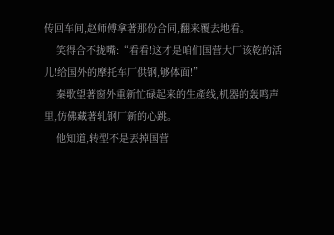传回车间,赵师傅拿著那份合同,翻来覆去地看。
    笑得合不拢嘴:“看看!这才是咱们国营大厂该乾的活儿!给国外的摩托车厂供钢,够体面!”
    秦歌望著窗外重新忙碌起来的生產线,机器的轰鸣声里,仿佛藏著轧钢厂新的心跳。
    他知道,转型不是丟掉国营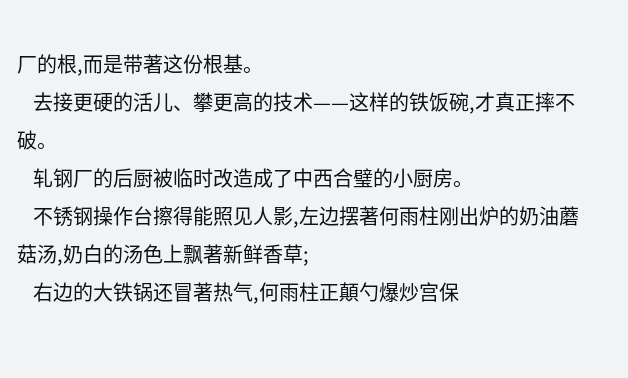厂的根,而是带著这份根基。
    去接更硬的活儿、攀更高的技术——这样的铁饭碗,才真正摔不破。
    轧钢厂的后厨被临时改造成了中西合璧的小厨房。
    不锈钢操作台擦得能照见人影,左边摆著何雨柱刚出炉的奶油蘑菇汤,奶白的汤色上飘著新鲜香草;
    右边的大铁锅还冒著热气,何雨柱正顛勺爆炒宫保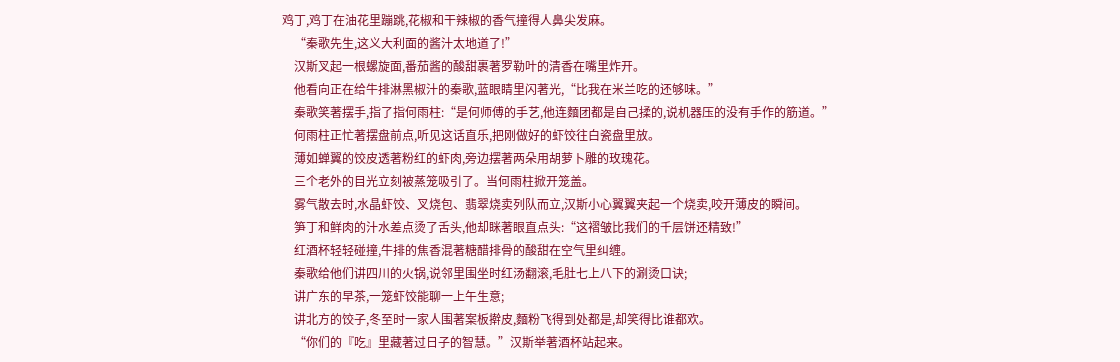鸡丁,鸡丁在油花里蹦跳,花椒和干辣椒的香气撞得人鼻尖发麻。
    “秦歌先生,这义大利面的酱汁太地道了!”
    汉斯叉起一根螺旋面,番茄酱的酸甜裹著罗勒叶的清香在嘴里炸开。
    他看向正在给牛排淋黑椒汁的秦歌,蓝眼睛里闪著光,“比我在米兰吃的还够味。”
    秦歌笑著摆手,指了指何雨柱:“是何师傅的手艺,他连麵团都是自己揉的,说机器压的没有手作的筋道。”
    何雨柱正忙著摆盘前点,听见这话直乐,把刚做好的虾饺往白瓷盘里放。
    薄如蝉翼的饺皮透著粉红的虾肉,旁边摆著两朵用胡萝卜雕的玫瑰花。
    三个老外的目光立刻被蒸笼吸引了。当何雨柱掀开笼盖。
    雾气散去时,水晶虾饺、叉烧包、翡翠烧卖列队而立,汉斯小心翼翼夹起一个烧卖,咬开薄皮的瞬间。
    笋丁和鲜肉的汁水差点烫了舌头,他却眯著眼直点头:“这褶皱比我们的千层饼还精致!”
    红酒杯轻轻碰撞,牛排的焦香混著糖醋排骨的酸甜在空气里纠缠。
    秦歌给他们讲四川的火锅,说邻里围坐时红汤翻滚,毛肚七上八下的涮烫口诀;
    讲广东的早茶,一笼虾饺能聊一上午生意;
    讲北方的饺子,冬至时一家人围著案板擀皮,麵粉飞得到处都是,却笑得比谁都欢。
    “你们的『吃』里藏著过日子的智慧。”汉斯举著酒杯站起来。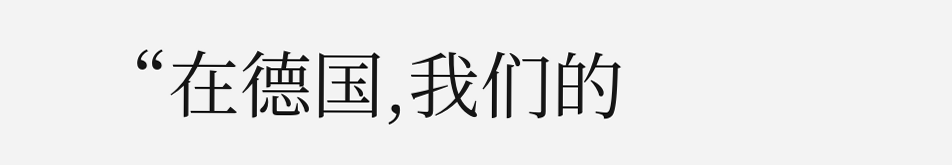“在德国,我们的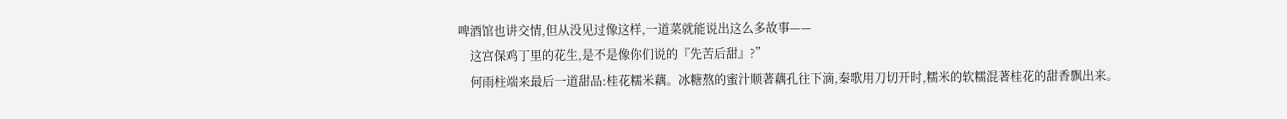啤酒馆也讲交情,但从没见过像这样,一道菜就能说出这么多故事——
    这宫保鸡丁里的花生,是不是像你们说的『先苦后甜』?”
    何雨柱端来最后一道甜品:桂花糯米藕。冰糖熬的蜜汁顺著藕孔往下滴,秦歌用刀切开时,糯米的软糯混著桂花的甜香飘出来。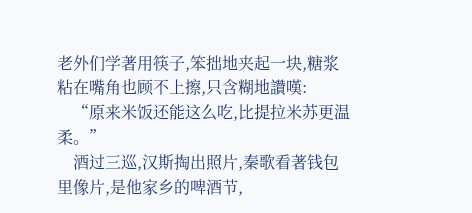老外们学著用筷子,笨拙地夹起一块,糖浆粘在嘴角也顾不上擦,只含糊地讚嘆:
    “原来米饭还能这么吃,比提拉米苏更温柔。”
    酒过三巡,汉斯掏出照片,秦歌看著钱包里像片,是他家乡的啤酒节,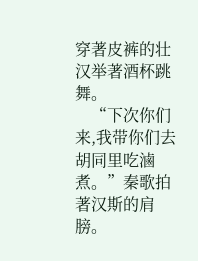穿著皮裤的壮汉举著酒杯跳舞。
    “下次你们来,我带你们去胡同里吃滷煮。”秦歌拍著汉斯的肩膀。